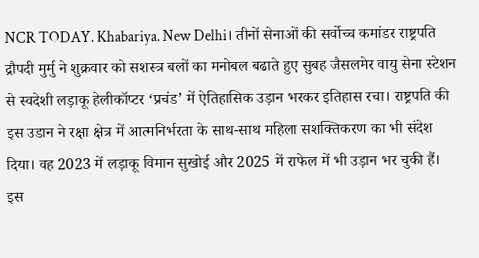NCR TODAY. Khabariya. New Delhi। तीनों सेनाओं की सर्वोच्च कमांडर राष्ट्रपति द्रौपदी मुर्मु ने शुक्रवार को सशस्त्र बलों का मनोबल बढाते हुए सुबह जैसलमेर वायु सेना स्टेशन से स्वदेशी लड़ाकू हेलीकॉप्टर ‘प्रचंड’ में ऐतिहासिक उड़ान भरकर इतिहास रचा। राष्ट्रपति की इस उडान ने रक्षा क्षेत्र में आत्मनिर्भरता के साथ-साथ महिला सशक्तिकरण का भी संदेश दिया। वह 2023 में लड़ाकू विमान सुखोई और 2025 में राफेल में भी उड़ान भर चुकी हैं। इस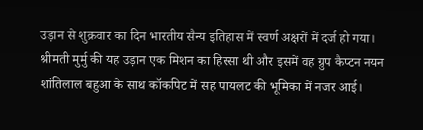उड़ान से शुक्रवार का दिन भारतीय सैन्य इतिहास में स्वर्ण अक्षरों में दर्ज हो गया।
श्रीमती मुर्मु की यह उड़ान एक मिशन का हिस्सा थी और इसमें वह ग्रुप कैप्टन नयन शांतिलाल बहुआ के साथ कॉकपिट में सह पायलट की भूमिका में नजर आई।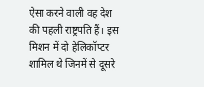ऐसा करने वाली वह देश की पहली राष्ट्रपति हैं। इस मिशन में दो हेलिकॉप्टर शामिल थे जिनमें से दूसरे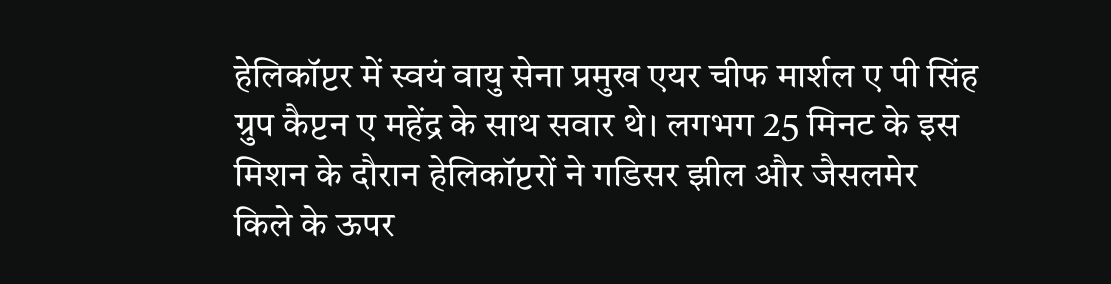हेलिकॉप्टर में स्वयं वायु सेना प्रमुख एयर चीफ मार्शल ए पी सिंह ग्रुप कैप्टन ए महेंद्र के साथ सवार थे। लगभग 25 मिनट के इस मिशन के दौरान हेलिकॉप्टरों ने गडिसर झील और जैसलमेर किले के ऊपर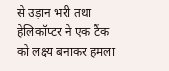से उड़ान भरी तथा हेलिकॉप्टर ने एक टैंक को लक्ष्य बनाकर हमला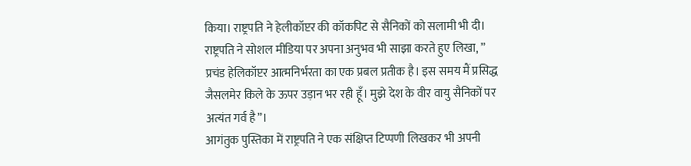किया। राष्ट्रपति ने हेलीकॉप्टर की कॉकपिट से सैनिकों को सलामी भी दी।
राष्ट्रपति ने सोशल मीडिया पर अपना अनुभव भी साझा करते हुए लिखा, ” प्रचंड हेलिकॉप्टर आत्मनिर्भरता का एक प्रबल प्रतीक है। इस समय मैं प्रसिद्ध जैसलमेर किले के ऊपर उड़ान भर रही हूँ। मुझे देश के वीर वायु सैनिकों पर अत्यंत गर्व है”।
आगंतुक पुस्तिका में राष्ट्रपति ने एक संक्षिप्त टिप्पणी लिखकर भी अपनी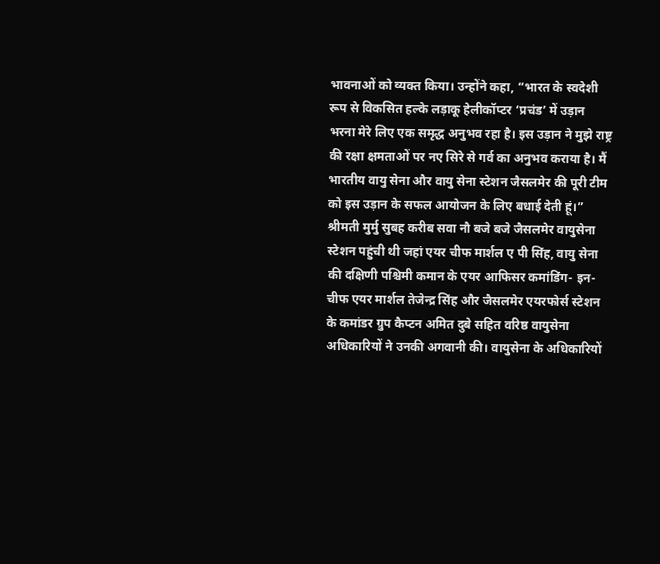भावनाओं को व्यक्त किया। उन्होंने कहा, “भारत के स्वदेशी रूप से विकसित हल्के लड़ाकू हेलीकॉप्टर ‘प्रचंड’ में उड़ान भरना मेरे लिए एक समृद्ध अनुभव रहा है। इस उड़ान ने मुझे राष्ट्र की रक्षा क्षमताओं पर नए सिरे से गर्व का अनुभव कराया है। मैं भारतीय वायु सेना और वायु सेना स्टेशन जैसलमेर की पूरी टीम को इस उड़ान के सफल आयोजन के लिए बधाई देती हूं।”
श्रीमती मुर्मु सुबह करीब सवा नौ बजे बजे जैसलमेर वायुसेना स्टेशन पहुंची थी जहां एयर चीफ मार्शल ए पी सिंह, वायु सेना की दक्षिणी पश्चिमी कमान के एयर आफिसर कमांडिंग- इन-चीफ एयर मार्शल तेजेन्द्र सिंह और जैसलमेर एयरफोर्स स्टेशन के कमांडर ग्रुप कैप्टन अमित दुबे सहित वरिष्ठ वायुसेना अधिकारियों ने उनकी अगवानी की। वायुसेना के अधिकारियों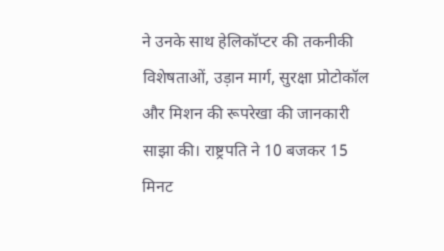ने उनके साथ हेलिकॉप्टर की तकनीकी विशेषताओं, उड़ान मार्ग, सुरक्षा प्रोटोकॉल और मिशन की रूपरेखा की जानकारी साझा की। राष्ट्रपति ने 10 बजकर 15 मिनट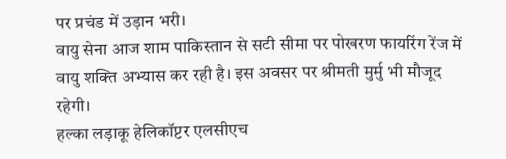पर प्रचंड में उड़ान भरी।
वायु सेना आज शाम पाकिस्तान से सटी सीमा पर पोखरण फायरिंग रेंज में वायु शक्ति अभ्यास कर रही है। इस अवसर पर श्रीमती मुर्मु भी मौजूद रहेगी।
हल्का लड़ाकू हेलिकॉप्टर एलसीएच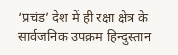‘प्रचंड’ देश में ही रक्षा क्षेत्र के सार्वजनिक उपक्रम हिन्दुस्तान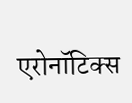एरोनॉटिक्स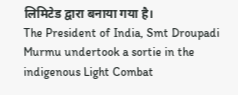लिमिटेड द्वारा बनाया गया है।
The President of India, Smt Droupadi Murmu undertook a sortie in the indigenous Light Combat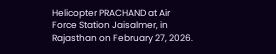Helicopter PRACHAND at Air Force Station Jaisalmer, in Rajasthan on February 27, 2026.